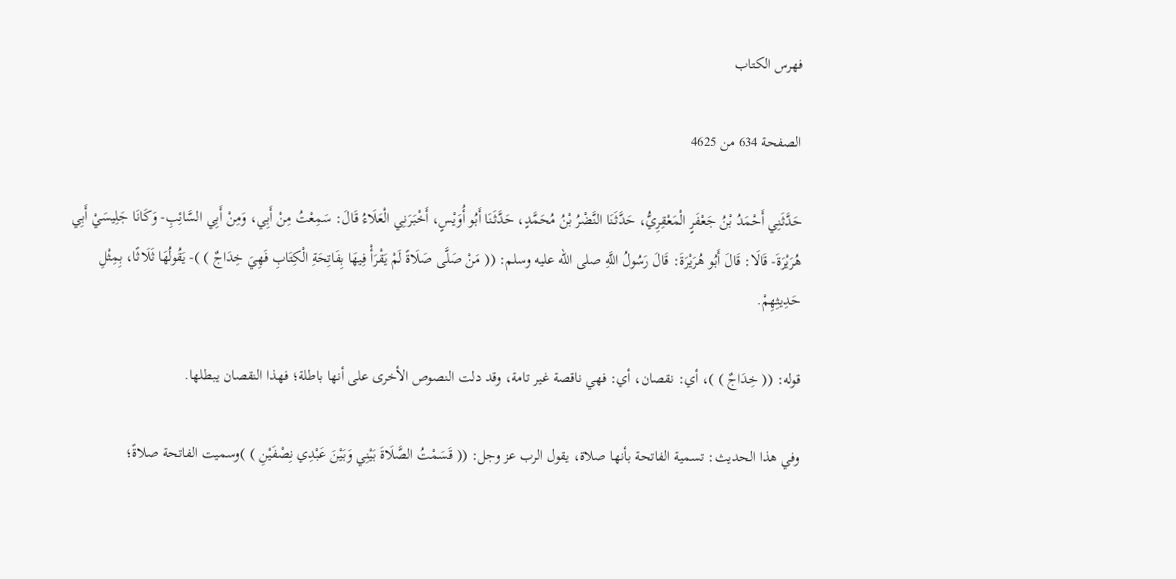فهرس الكتاب

الصفحة 634 من 4625

حَدَّثَنِي أَحْمَدُ بْنُ جَعْفَرٍ الْمَعْقِرِيُّ، حَدَّثَنَا النَّضْرُ بْنُ مُحَمَّدٍ، حَدَّثَنَا أَبُو أُوَيْسٍ، أَخْبَرَنِي الْعَلَاءُ قَالَ: سَمِعْتُ مِنْ أَبِي، وَمِنْ أَبِي السَّائِبِ- وَكَانَا جَلِيسَيْ أَبِي هُرَيْرَةَ- قَالَا: قَالَ أَبُو هُرَيْرَةَ: قَالَ رَسُولُ اللَّهِ صلى الله عليه وسلم: (( مَنْ صَلَّى صَلَاةً لَمْ يَقْرَأْ فِيهَا بِفَاتِحَةِ الْكِتَابِ فَهِيَ خِدَاجٌ ) )- يَقُولُهَا ثَلَاثًا، بِمِثْلِ حَدِيثِهِمْ.

قوله: (( خِدَاجٌ ) )، أي: نقصان، أي: فهي ناقصة غير تامة، وقد دلت النصوص الأخرى على أنها باطلة؛ فهذا النقصان يبطلها.

وفي هذا الحديث: تسمية الفاتحة بأنها صلاة، يقول الرب عز وجل: (( قَسَمْتُ الصَّلَاةَ بَيْنِي وَبَيْنَ عَبْدِي نِصْفَيْنِ ) )وسميت الفاتحة صلاةً؛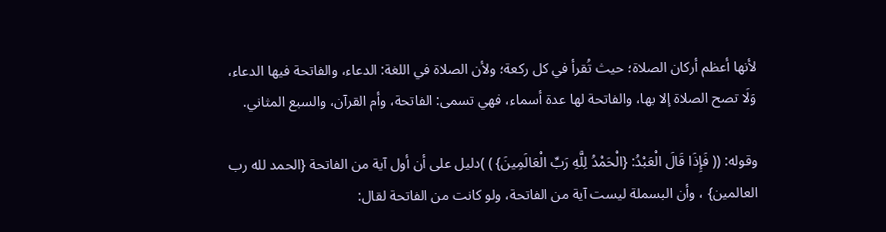لأنها أعظم أركان الصلاة؛ حيث تُقرأ في كل ركعة؛ ولأن الصلاة في اللغة: الدعاء، والفاتحة فيها الدعاء، وَلَا تصح الصلاة إلا بها، والفاتحة لها عدة أسماء، فهي تسمى: الفاتحة، وأم القرآن، والسبع المثاني.

وقوله: (( فَإِذَا قَالَ الْعَبْدُ: {الْحَمْدُ لِلَّهِ رَبِّ الْعَالَمِينَ} ) )دليل على أن أول آية من الفاتحة {الحمد لله رب العالمين} ، وأن البسملة ليست آية من الفاتحة، ولو كانت من الفاتحة لقال: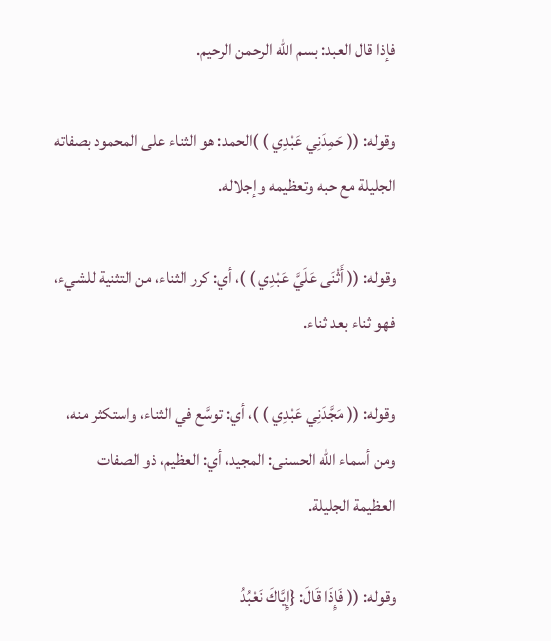فإذا قال العبد: بسم الله الرحمن الرحيم.

وقوله: (( حَمِدَنِي عَبْدِي ) )الحمد: هو الثناء على المحمود بصفاته الجليلة مع حبه وتعظيمه وإجلاله.

وقوله: (( أَثْنَى عَلَيَّ عَبْدِي ) )، أي: كرر الثناء، من التثنية للشيء، فهو ثناء بعد ثناء.

وقوله: (( مَجَّدَنِي عَبْدِي ) )، أي: توسَّع في الثناء، واستكثر منه، ومن أسماء الله الحسنى: المجيد، أي: العظيم، ذو الصفات العظيمة الجليلة.

وقوله: (( فَإِذَا قَالَ: {إِيَّاكَ نَعْبُدُ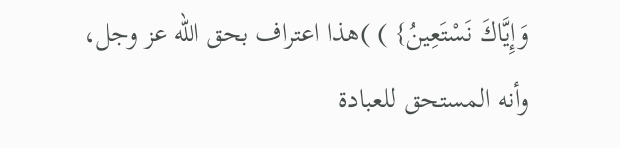وَإِيَّاكَ نَسْتَعِينُ} ) )هذا اعتراف بحق الله عز وجل، وأنه المستحق للعبادة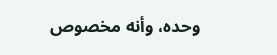وحده، وأنه مخصوص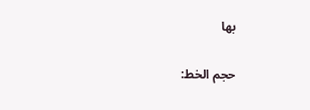بها

حجم الخط: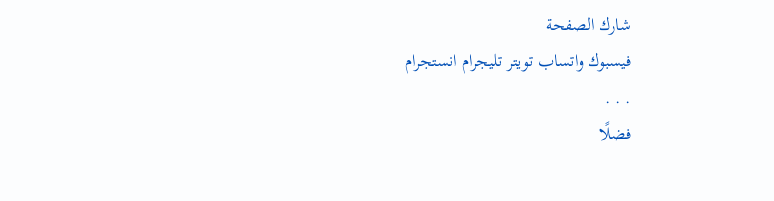شارك الصفحة
فيسبوك واتساب تويتر تليجرام انستجرام
. . .
فضلًا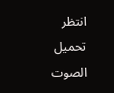انتظر تحميل الصوت